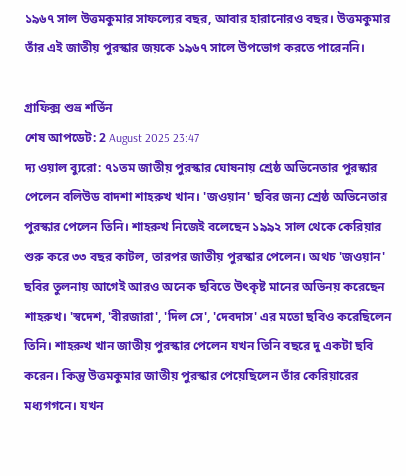১৯৬৭ সাল উত্তমকুমার সাফল্যের বছর, আবার হারানোরও বছর। উত্তমকুমার তাঁর এই জাতীয় পুরস্কার জয়কে ১৯৬৭ সালে উপভোগ করতে পারেননি।

গ্রাফিক্স শুভ্র শর্ভিন
শেষ আপডেট: 2 August 2025 23:47
দ্য ওয়াল ব্যুরো: ৭১তম জাতীয় পুরস্কার ঘোষনায় শ্রেষ্ঠ অভিনেতার পুরস্কার পেলেন বলিউড বাদশা শাহরুখ খান। 'জওয়ান' ছবির জন্য শ্রেষ্ঠ অভিনেতার পুরস্কার পেলেন তিনি। শাহরুখ নিজেই বলেছেন ১৯৯২ সাল থেকে কেরিয়ার শুরু করে ৩৩ বছর কাটল, তারপর জাতীয় পুরস্কার পেলেন। অথচ 'জওয়ান' ছবির তুলনায় আগেই আরও অনেক ছবিতে উৎকৃষ্ট মানের অভিনয় করেছেন শাহরুখ। 'স্বদেশ, 'বীরজারা', 'দিল সে', 'দেবদাস' এর মতো ছবিও করেছিলেন তিনি। শাহরুখ খান জাতীয় পুরস্কার পেলেন যখন তিনি বছরে দু একটা ছবি করেন। কিন্তু উত্তমকুমার জাতীয় পুরস্কার পেয়েছিলেন তাঁর কেরিয়ারের মধ্যগগনে। যখন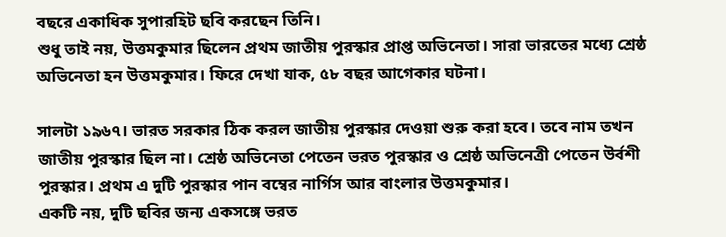বছরে একাধিক সুপারহিট ছবি করছেন তিনি।
শুধু তাই নয়, উত্তমকুমার ছিলেন প্রথম জাতীয় পুরস্কার প্রাপ্ত অভিনেতা। সারা ভারতের মধ্যে শ্রেষ্ঠ অভিনেতা হন উত্তমকুমার। ফিরে দেখা যাক, ৫৮ বছর আগেকার ঘটনা।

সালটা ১৯৬৭। ভারত সরকার ঠিক করল জাতীয় পুরস্কার দেওয়া শুরু করা হবে। তবে নাম তখন জাতীয় পুরস্কার ছিল না। শ্রেষ্ঠ অভিনেতা পেতেন ভরত পুরস্কার ও শ্রেষ্ঠ অভিনেত্রী পেতেন উর্বশী পুরস্কার। প্রথম এ দুটি পুরস্কার পান বম্বের নার্গিস আর বাংলার উত্তমকুমার।
একটি নয়, দুটি ছবির জন্য একসঙ্গে ভরত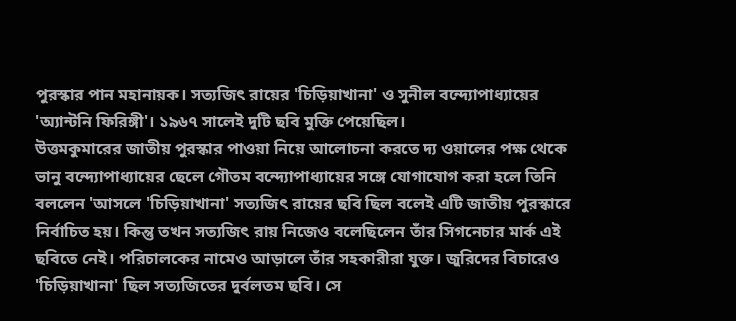পুরস্কার পান মহানায়ক। সত্যজিৎ রায়ের 'চিড়িয়াখানা' ও সুনীল বন্দ্যোপাধ্যায়ের 'অ্যান্টনি ফিরিঙ্গী'। ১৯৬৭ সালেই দুটি ছবি মুক্তি পেয়েছিল।
উত্তমকুমারের জাতীয় পুরস্কার পাওয়া নিয়ে আলোচনা করতে দ্য ওয়ালের পক্ষ থেকে ভানু বন্দ্যোপাধ্যায়ের ছেলে গৌতম বন্দ্যোপাধ্যায়ের সঙ্গে যোগাযোগ করা হলে তিনি বললেন 'আসলে 'চিড়িয়াখানা' সত্যজিৎ রায়ের ছবি ছিল বলেই এটি জাতীয় পুরস্কারে নির্বাচিত হয়। কিন্তু তখন সত্যজিৎ রায় নিজেও বলেছিলেন তাঁর সিগনেচার মার্ক এই ছবিতে নেই। পরিচালকের নামেও আড়ালে তাঁর সহকারীরা যুক্ত। জুরিদের বিচারেও 'চিড়িয়াখানা' ছিল সত্যজিতের দুর্বলতম ছবি। সে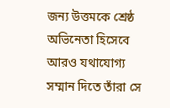জন্য উত্তমকে শ্রেষ্ঠ অভিনেতা হিসেবে আরও যথাযোগ্য সম্মান দিতে তাঁরা সে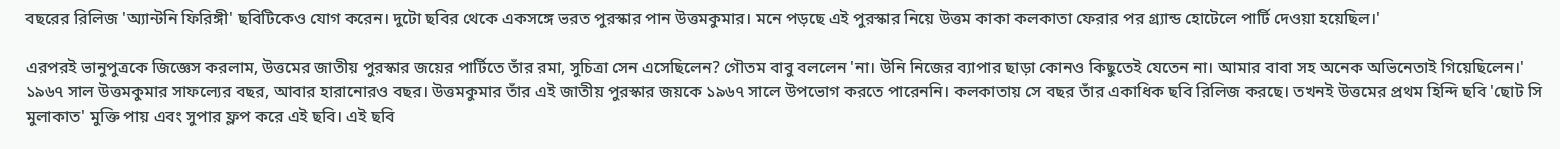বছরের রিলিজ 'অ্যান্টনি ফিরিঙ্গী' ছবিটিকেও যোগ করেন। দুটো ছবির থেকে একসঙ্গে ভরত পুরস্কার পান উত্তমকুমার। মনে পড়ছে এই পুরস্কার নিয়ে উত্তম কাকা কলকাতা ফেরার পর গ্র্যান্ড হোটেলে পার্টি দেওয়া হয়েছিল।'

এরপরই ভানুপুত্রকে জিজ্ঞেস করলাম, উত্তমের জাতীয় পুরস্কার জয়ের পার্টিতে তাঁর রমা, সুচিত্রা সেন এসেছিলেন? গৌতম বাবু বললেন 'না। উনি নিজের ব্যাপার ছাড়া কোনও কিছুতেই যেতেন না। আমার বাবা সহ অনেক অভিনেতাই গিয়েছিলেন।'
১৯৬৭ সাল উত্তমকুমার সাফল্যের বছর, আবার হারানোরও বছর। উত্তমকুমার তাঁর এই জাতীয় পুরস্কার জয়কে ১৯৬৭ সালে উপভোগ করতে পারেননি। কলকাতায় সে বছর তাঁর একাধিক ছবি রিলিজ করছে। তখনই উত্তমের প্রথম হিন্দি ছবি 'ছোট সি মুলাকাত' মুক্তি পায় এবং সুপার ফ্লপ করে এই ছবি। এই ছবি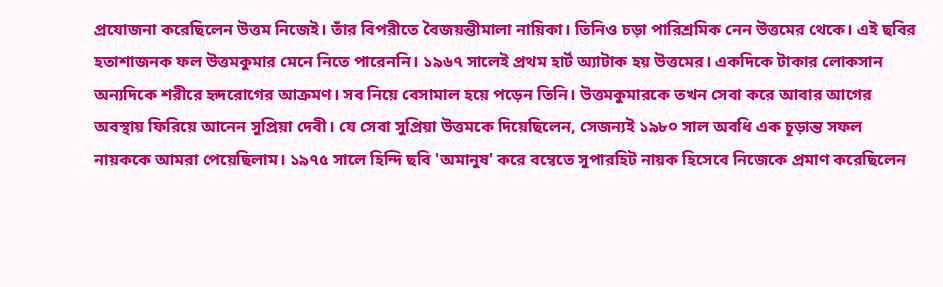প্রযোজনা করেছিলেন উত্তম নিজেই। তাঁর বিপরীতে বৈজয়ন্তীমালা নায়িকা। তিনিও চড়া পারিশ্রমিক নেন উত্তমের থেকে। এই ছবির হতাশাজনক ফল উত্তমকুমার মেনে নিতে পারেননি। ১৯৬৭ সালেই প্রথম হার্ট অ্যাটাক হয় উত্তমের। একদিকে টাকার লোকসান অন্যদিকে শরীরে হৃদরোগের আক্রমণ। সব নিয়ে বেসামাল হয়ে পড়েন তিনি। উত্তমকুমারকে তখন সেবা করে আবার আগের অবস্থায় ফিরিয়ে আনেন সুপ্রিয়া দেবী। যে সেবা সুপ্রিয়া উত্তমকে দিয়েছিলেন, সেজন্যই ১৯৮০ সাল অবধি এক চূড়ান্ত সফল নায়ককে আমরা পেয়েছিলাম। ১৯৭৫ সালে হিন্দি ছবি 'অমানুষ' করে বম্বেতে সুপারহিট নায়ক হিসেবে নিজেকে প্রমাণ করেছিলেন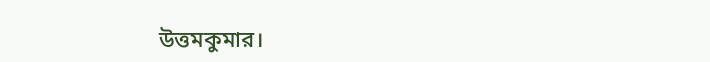উত্তমকুমার।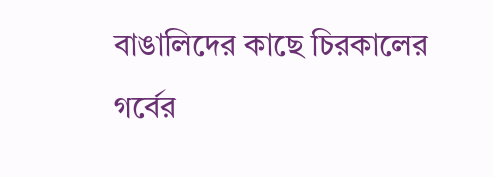বাঙালিদের কাছে চিরকালের গর্বের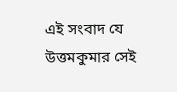এই সংবাদ যে উত্তমকুমার সেই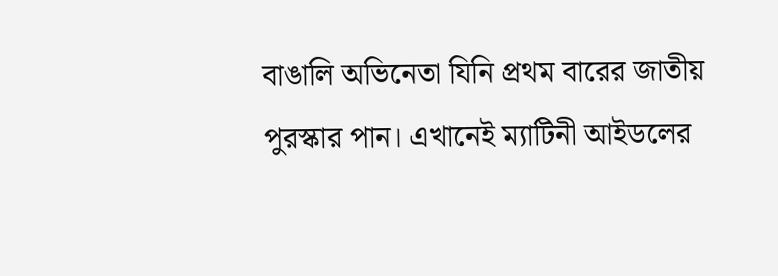বাঙালি অভিনেতা যিনি প্রথম বারের জাতীয় পুরস্কার পান। এখানেই ম্যাটিনী আইডলের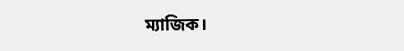ম্যাজিক।